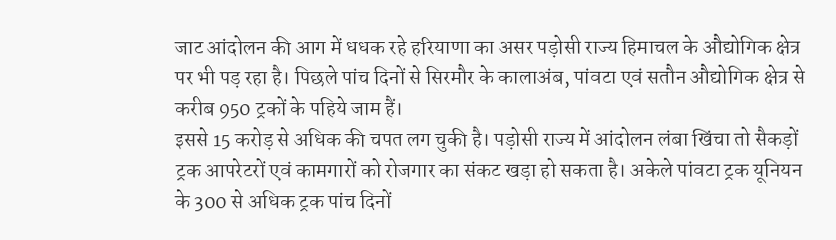जाट आंदोलन की आग में धधक रहे हरियाणा का असर पड़ोसी राज्य हिमाचल के औद्योगिक क्षेत्र पर भी पड़ रहा है। पिछले पांच दिनों से सिरमौर के कालाअंब, पांवटा एवं सतौन औद्योगिक क्षेत्र से करीब 950 ट्रकों के पहिये जाम हैं।
इससे 15 करोड़ से अधिक की चपत लग चुकी है। पड़ोसी राज्य में आंदोलन लंबा खिंचा तो सैकड़ों ट्रक आपरेटरों एवं कामगारों को रोजगार का संकट खड़ा हो सकता है। अकेले पांवटा ट्रक यूनियन के 300 से अधिक ट्रक पांच दिनों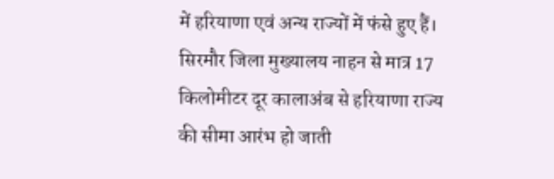में हरियाणा एवं अन्य राज्यों में फंसे हुए हैं।
सिरमौर जिला मुख्यालय नाहन से मात्र 17 किलोमीटर दूर कालाअंब से हरियाणा राज्य की सीमा आरंभ हो जाती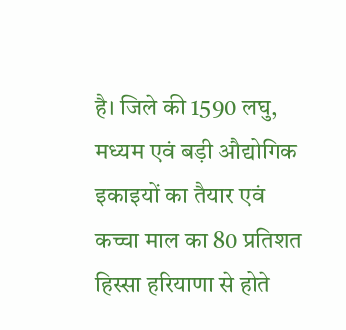है। जिले की 1590 लघु, मध्यम एवं बड़ी औद्योगिक इकाइयों का तैयार एवं कच्चा माल का 80 प्रतिशत हिस्सा हरियाणा से होते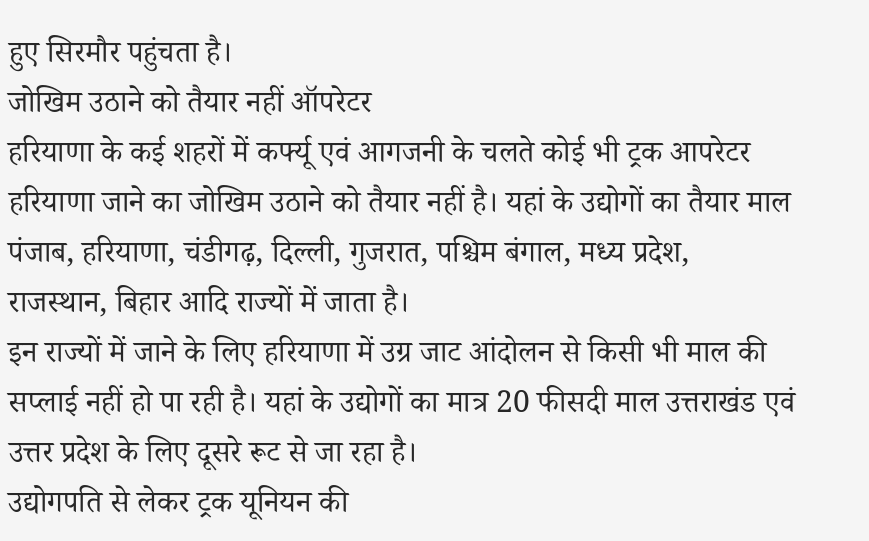हुए सिरमौर पहुंचता है।
जोखिम उठाने को तैयार नहीं ऑपरेटर
हरियाणा के कई शहरों में कर्फ्यू एवं आगजनी के चलते कोई भी ट्रक आपरेटर हरियाणा जाने का जोखिम उठाने को तैयार नहीं है। यहां के उद्योगों का तैयार माल पंजाब, हरियाणा, चंडीगढ़, दिल्ली, गुजरात, पश्चिम बंगाल, मध्य प्रदेश, राजस्थान, बिहार आदि राज्यों में जाता है।
इन राज्यों में जाने के लिए हरियाणा में उग्र जाट आंदोलन से किसी भी माल की सप्लाई नहीं हो पा रही है। यहां के उद्योगों का मात्र 20 फीसदी माल उत्तराखंड एवं उत्तर प्रदेश के लिए दूसरे रूट से जा रहा है।
उद्योगपति से लेकर ट्रक यूनियन की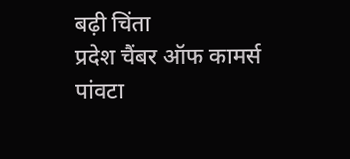बढ़ी चिंता
प्रदेश चैंबर ऑफ कामर्स पांवटा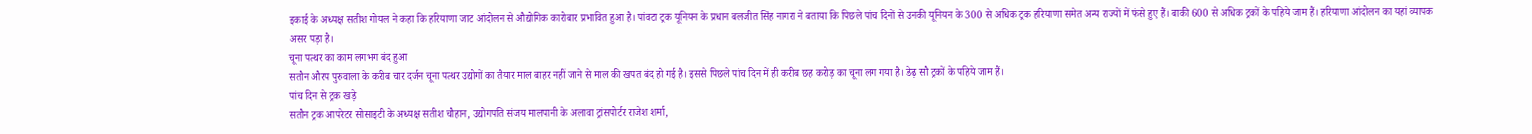इकाई के अध्यक्ष सतीश गोयल ने कहा कि हरियाणा जाट आंदोलन से औद्योगिक कारोबार प्रभावित हुआ है। पांवटा ट्रक यूनियन के प्रधान बलजीत सिंह नागरा ने बताया कि पिछले पांच दिनों से उनकी यूनियन के 300 से अधिक ट्रक हरियाणा समेत अन्य राज्यों में फंसे हुए हैं। बाकी 600 से अधिक ट्रकों के पहिये जाम हैं। हरियाणा आंदोलन का यहां व्यापक असर पड़ा है।
चूना पत्थर का काम लगभग बंद हुआ
सतौन औरप पुरुवाला के करीब चार दर्जन चूना पत्थर उद्योगों का तैयार माल बाहर नहीं जाने से माल की खपत बंद हो गई है। इससे पिछले पांच दिन में ही करीब छह करोड़ का चूना लग गया है। डेढ़ सौ ट्रकों के पहिये जाम हैं।
पांच दिन से ट्रक खड़े
सतौन ट्रक आपरेटर सोसाइटी के अध्यक्ष सतीश चौहान, उद्योगपति संजय मालपानी के अलावा ट्रांसपोर्टर राजेश शर्मा,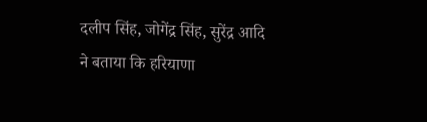दलीप सिंह, जोगेंद्र सिंह, सुरेंद्र आदि ने बताया कि हरियाणा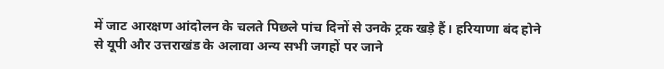में जाट आरक्षण आंदोलन के चलते पिछले पांच दिनों से उनके ट्रक खड़े हैं। हरियाणा बंद होने से यूपी और उत्तराखंड के अलावा अन्य सभी जगहों पर जाने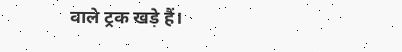वाले ट्रक खड़े हैं।